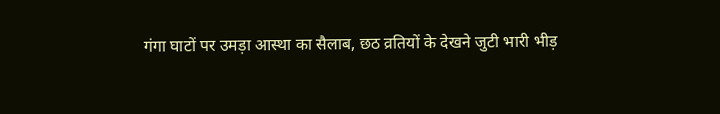गंगा घाटों पर उमड़ा आस्था का सैलाब, छठ व्रतियों के देखने जुटी भारी भीड़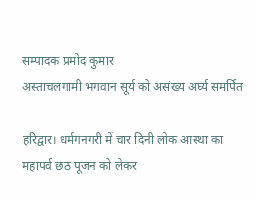सम्पादक प्रमोद कुमार
अस्ताचलगामी भगवान सूर्य को असंख्य अर्घ्य समर्पित

हरिद्वार। धर्मगनगरी में चार दिनी लोक आस्था का महापर्व छठ पूजन को लेकर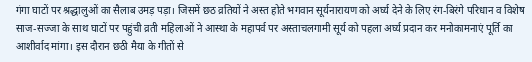गंगा घाटों पर श्रद्धालुओं का सैलाब उमड़ पड़ा। जिसमें छठ व्रतियों ने अस्त होते भगवान सूर्यनारायण को अर्घ्य देने के लिए रंग-बिरंगे परिधान व विशेष साज-सज्जा के साथ घाटों पर पहुंची व्रती महिलाओं ने आस्था के महापर्व पर अस्ताचलगामी सूर्य को पहला अर्घ्य प्रदान कर मनोकामनाएं पूर्ति का आशीर्वाद मांगा। इस दौरान छठी मैया के गीतों से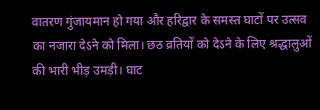वातरण गुंजायमान हो गया और हरिद्वार के समस्त घाटों पर उत्सव का नजारा देऽने को मिला। छठ व्रतियों को देऽने के लिए श्रद्धालुओं की भारी भीड़ उमड़ी। घाट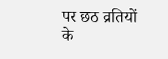पर छठ व्रतियों के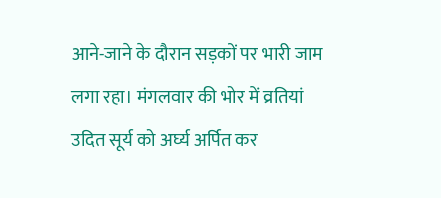आने-जाने के दौरान सड़कों पर भारी जाम लगा रहा। मंगलवार की भोर में व्रतियां उदित सूर्य को अर्घ्य अर्पित कर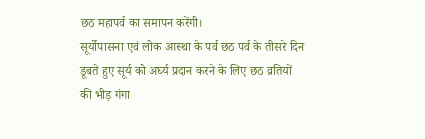छठ महापर्व का समापन करेंगी।
सूर्योपासना एवं लोक आस्था के पर्व छठ पर्व के तीसरे दिन डूबते हुए सूर्य को अर्घ्य प्रदान करने के लिए छठ व्रतियों की भीड़ गंगा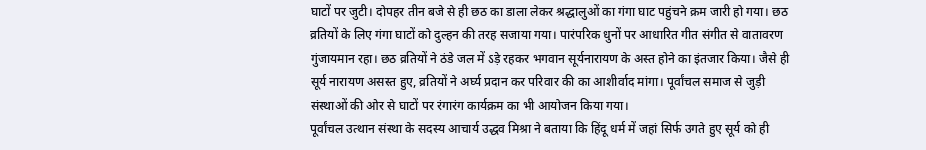घाटों पर जुटी। दोपहर तीन बजे से ही छठ का डाला लेकर श्रद्धालुओं का गंगा घाट पहुंचने क्रम जारी हो गया। छठ व्रतियों के लिए गंगा घाटों को दुल्हन की तरह सजाया गया। पारंपरिक धुनों पर आधारित गीत संगीत से वातावरण गुंजायमान रहा। छठ व्रतियों ने ठंडे जल में ऽड़े रहकर भगवान सूर्यनारायण के अस्त होने का इंतजार किया। जैसे ही सूर्य नारायण असस्त हुए, व्रतियों ने अर्घ्य प्रदान कर परिवार की का आशीर्वाद मांगा। पूर्वांचल समाज से जुड़ी संस्थाओं की ओर से घाटों पर रंगारंग कार्यक्रम का भी आयोजन किया गया।
पूर्वांचल उत्थान संस्था के सदस्य आचार्य उद्धव मिश्रा ने बताया कि हिंदू धर्म में जहां सिर्फ उगते हुए सूर्य को ही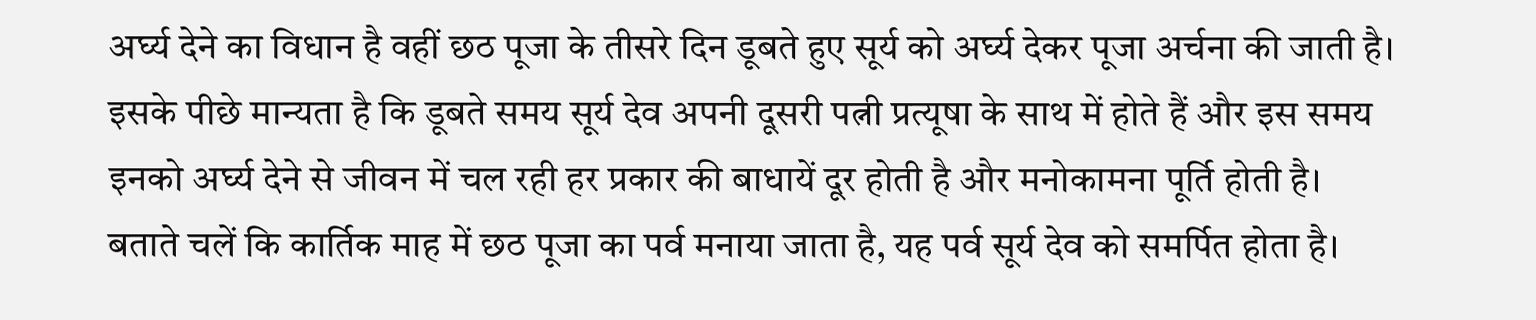अर्घ्य देने का विधान है वहीं छठ पूजा के तीसरे दिन डूबते हुए सूर्य को अर्घ्य देकर पूजा अर्चना की जाती है। इसके पीछे मान्यता है कि डूबते समय सूर्य देव अपनी दूसरी पत्नी प्रत्यूषा के साथ में होते हैं और इस समय इनको अर्घ्य देने से जीवन में चल रही हर प्रकार की बाधायें दूर होती है और मनोकामना पूर्ति होती है।
बताते चलें कि कार्तिक माह में छठ पूजा का पर्व मनाया जाता है, यह पर्व सूर्य देव को समर्पित होता है।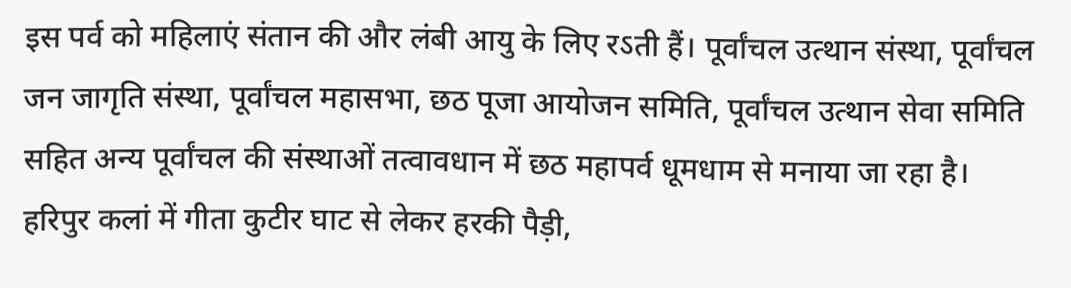इस पर्व को महिलाएं संतान की और लंबी आयु के लिए रऽती हैं। पूर्वांचल उत्थान संस्था, पूर्वांचल जन जागृति संस्था, पूर्वांचल महासभा, छठ पूजा आयोजन समिति, पूर्वांचल उत्थान सेवा समिति सहित अन्य पूर्वांचल की संस्थाओं तत्वावधान में छठ महापर्व धूमधाम से मनाया जा रहा है। हरिपुर कलां में गीता कुटीर घाट से लेकर हरकी पैड़ी,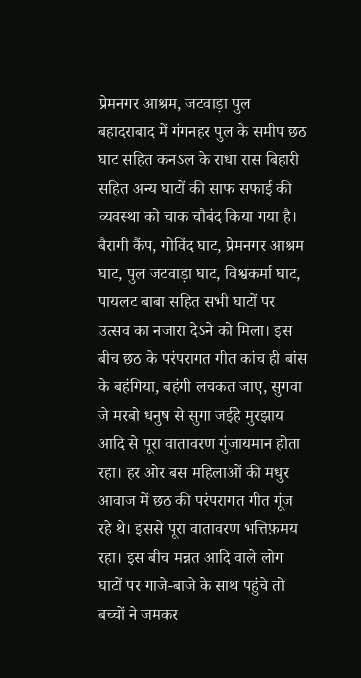प्रेमनगर आश्रम, जटवाड़ा पुल बहादराबाद में गंगनहर पुल के समीप छठ घाट सहित कनऽल के राधा रास बिहारी सहित अन्य घाटों की साफ सफाई की व्यवस्था को चाक चौबंद किया गया है। बैरागी कैंप, गोविंद घाट, प्रेमनगर आश्रम घाट, पुल जटवाड़ा घाट, विश्वकर्मा घाट, पायलट बाबा सहित सभी घाटों पर उत्सव का नजारा देऽने को मिला। इस बीच छठ के परंपरागत गीत कांच ही बांस के बहंगिया, बहंगी लचकत जाए, सुगवा जे मरबो धनुष से सुगा जईहे मुरझाय आदि से पूरा वातावरण गुंजायमान होता रहा। हर ओर बस महिलाओं की मधुर आवाज में छठ की परंपरागत गीत गूंज रहे थे। इससे पूरा वातावरण भत्तिफ़मय रहा। इस बीच मन्नत आदि वाले लोग घाटों पर गाजे-बाजे के साथ पहुंचे तो बच्चों ने जमकर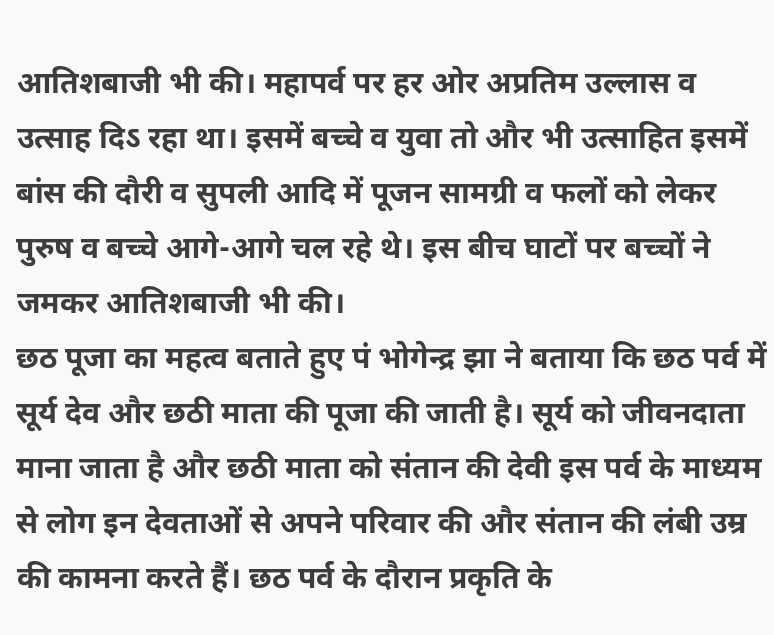आतिशबाजी भी की। महापर्व पर हर ओर अप्रतिम उल्लास व उत्साह दिऽ रहा था। इसमें बच्चे व युवा तो और भी उत्साहित इसमें बांस की दौरी व सुपली आदि में पूजन सामग्री व फलों को लेकर पुरुष व बच्चे आगे-आगे चल रहे थे। इस बीच घाटों पर बच्चों ने जमकर आतिशबाजी भी की।
छठ पूजा का महत्व बताते हुए पं भोगेन्द्र झा ने बताया कि छठ पर्व में सूर्य देव और छठी माता की पूजा की जाती है। सूर्य को जीवनदाता माना जाता है और छठी माता को संतान की देवी इस पर्व के माध्यम से लोग इन देवताओं से अपने परिवार की और संतान की लंबी उम्र की कामना करते हैं। छठ पर्व के दौरान प्रकृति के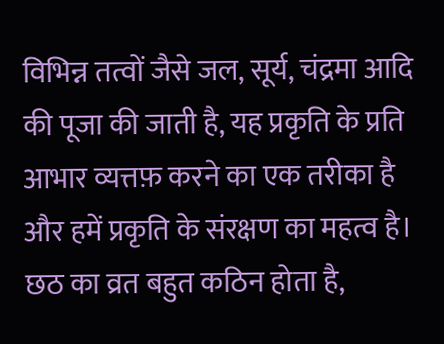विभिन्न तत्वों जैसे जल, सूर्य, चंद्रमा आदि की पूजा की जाती है, यह प्रकृति के प्रति आभार व्यत्तफ़ करने का एक तरीका है और हमें प्रकृति के संरक्षण का महत्व है। छठ का व्रत बहुत कठिन होता है,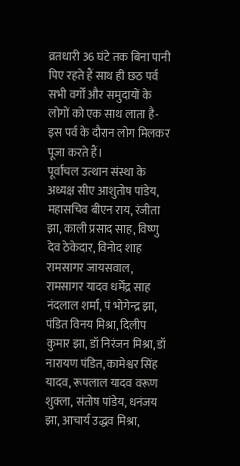व्रतधारी 36 घंटे तक बिना पानी पिए रहते हैं साथ ही छठ पर्व सभी वर्गों और समुदायों के लोगों को एक साथ लाता है- इस पर्व के दौरान लोग मिलकर पूजा करते हैं।
पूर्वांचल उत्थान संस्था के अध्यक्ष सीए आशुतोष पांडेय, महासचिव बीएन राय, रंजीता झा, काली प्रसाद साह, विष्णु देव ठेकेदार, विनोद शाह रामसागर जायसवाल, रामसागर यादव धर्मेंद्र साह नंदलाल शर्मा, पं भोगेन्द्र झा, पंडित विनय मिश्रा, दिलीप कुमार झा, डॉ निरंजन मिश्रा, डॉ नारायण पंडित, कामेश्वर सिंह यादव, रूपलाल यादव वरूण शुक्ला, संतोष पांडेय, धनंजय झा, आचार्य उद्धव मिश्रा,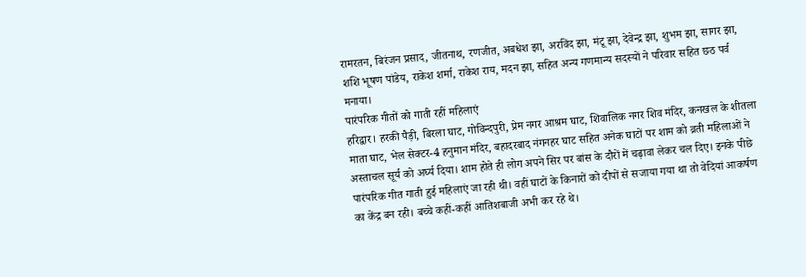रामरतन, बिरंजन प्रसाद, जीतनाथ, रणजीत, अबधेश झा, अरविंद झा, मंटू झा, देवेन्द्र झा, शुभम झा, सागर झा, शशि भूषण पांडेय, राकेश शर्मा, राकेश राय, मदन झा, सहित अन्य गणमान्य सदस्यों ने परिवार सहित छठ पर्व मनाया।
पारंपरिक गीतों को गाती रहीं महिलाएं
हरिद्वार। हरकी पैड़ी, बिरला घाट, गोविन्दपुरी, प्रेम नगर आश्रम घाट, शिवालिक नगर शिव मंदिर, कनखल के शीतला माता घाट, भेल सेक्टर-4 हनुमान मंदिर, बहादरबाद नंगनहर घाट सहित अनेक घाटों पर शाम को व्रती महिलाओं ने अस्ताचल सूर्य को अर्घ्य दिया। शाम होते ही लोग अपने सिर पर बांस के दौरों में चढ़ावा लेकर चल दिए। इनके पीछे पारंपरिक गीत गाती हुई महिलाएं जा रही थी। वहीं घाटों के किनारों को दीपों से सजाया गया था तो वेदियां आकर्षण का केंद्र बन रही। बच्चे कहीं-कहीं आतिशबाजी अभी कर रहे थे।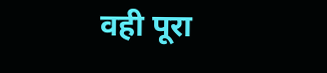वही पूरा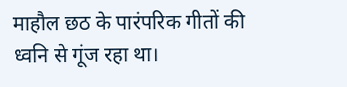माहौल छठ के पारंपरिक गीतों की ध्वनि से गूंज रहा था।